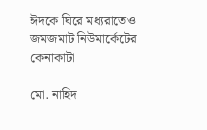ঈদকে ঘিরে মধ্যরাতেও জমজমাট নিউমার্কেটের কেনাকাটা

মো. নাহিদ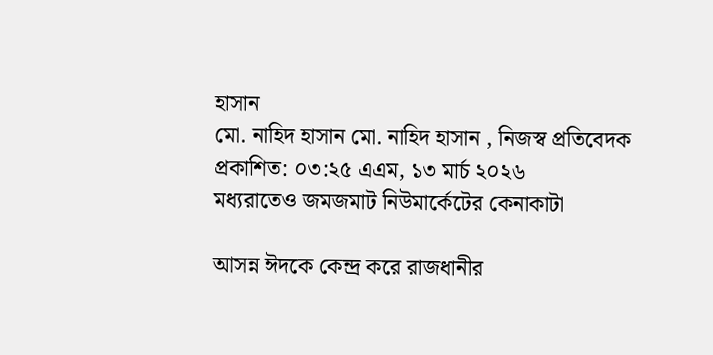হাসান
মো. নাহিদ হাসান মো. নাহিদ হাসান , নিজস্ব প্রতিবেদক
প্রকাশিত: ০৩:২৫ এএম, ১৩ মার্চ ২০২৬
মধ্যরাতেও জমজমাট নিউমার্কেটের কেনাকাটা

আসন্ন ঈদকে কেন্দ্র করে রাজধানীর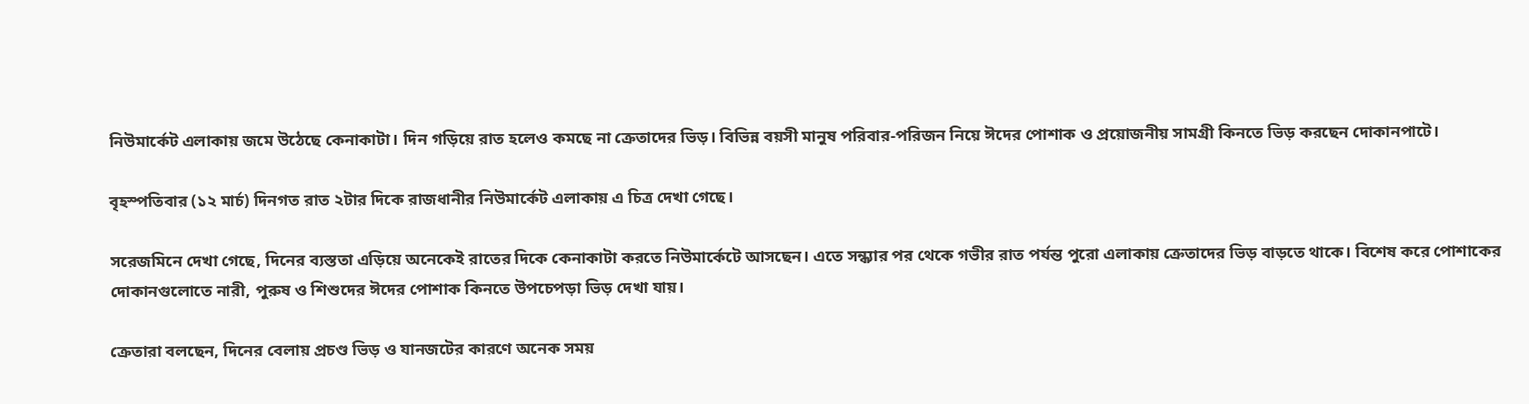নিউমার্কেট এলাকায় জমে উঠেছে কেনাকাটা। দিন গড়িয়ে রাত হলেও কমছে না ক্রেতাদের ভিড়। বিভিন্ন বয়সী মানুষ পরিবার-পরিজন নিয়ে ঈদের পোশাক ও প্রয়োজনীয় সামগ্রী কিনতে ভিড় করছেন দোকানপাটে।

বৃহস্পতিবার (১২ মার্চ) দিনগত রাত ২টার দিকে রাজধানীর নিউমার্কেট এলাকায় এ চিত্র দেখা গেছে।

সরেজমিনে দেখা গেছে, দিনের ব্যস্ততা এড়িয়ে অনেকেই রাতের দিকে কেনাকাটা করতে নিউমার্কেটে আসছেন। এতে সন্ধ্যার পর থেকে গভীর রাত পর্যন্ত পুরো এলাকায় ক্রেতাদের ভিড় বাড়তে থাকে। বিশেষ করে পোশাকের দোকানগুলোতে নারী, পুরুষ ও শিশুদের ঈদের পোশাক কিনতে উপচেপড়া ভিড় দেখা যায়।

ক্রেতারা বলছেন, দিনের বেলায় প্রচণ্ড ভিড় ও যানজটের কারণে অনেক সময়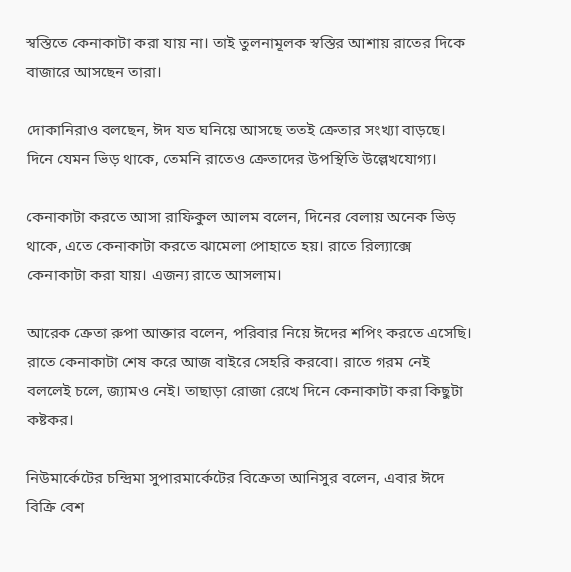স্বস্তিতে কেনাকাটা করা যায় না। তাই তুলনামূলক স্বস্তির আশায় রাতের দিকে বাজারে আসছেন তারা।

দোকানিরাও বলছেন, ঈদ যত ঘনিয়ে আসছে ততই ক্রেতার সংখ্যা বাড়ছে। দিনে যেমন ভিড় থাকে, তেমনি রাতেও ক্রেতাদের উপস্থিতি উল্লেখযোগ্য।

কেনাকাটা করতে আসা রাফিকুল আলম বলেন, দিনের বেলায় অনেক ভিড় থাকে, এতে কেনাকাটা করতে ঝামেলা পোহাতে হয়। রাতে রিল্যাক্সে কেনাকাটা করা যায়। এজন্য রাতে আসলাম।

আরেক ক্রেতা রুপা আক্তার বলেন, পরিবার নিয়ে ঈদের শপিং করতে এসেছি। রাতে কেনাকাটা শেষ করে আজ বাইরে সেহরি করবো। রাতে গরম নেই বললেই চলে, জ্যামও নেই। তাছাড়া রোজা রেখে দিনে কেনাকাটা করা কিছুটা কষ্টকর।

নিউমার্কেটের চন্দ্রিমা সুপারমার্কেটের বিক্রেতা আনিসুর বলেন, এবার ঈদে বিক্রি বেশ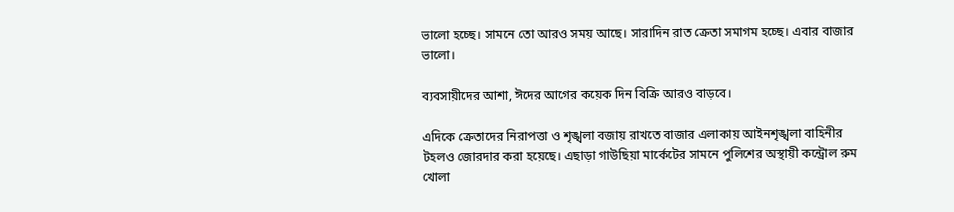ভালো হচ্ছে। সামনে তো আরও সময় আছে। সারাদিন রাত ক্রেতা সমাগম হচ্ছে। এবার বাজার ভালো।

ব্যবসায়ীদের আশা, ঈদের আগের কয়েক দিন বিক্রি আরও বাড়বে।

এদিকে ক্রেতাদের নিরাপত্তা ও শৃঙ্খলা বজায় রাখতে বাজার এলাকায় আইনশৃঙ্খলা বাহিনীর টহলও জোরদার করা হয়েছে। এছাড়া গাউছিয়া মার্কেটের সামনে পুলিশের অস্থায়ী কন্ট্রোল রুম খোলা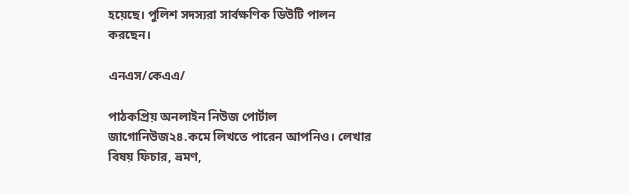হয়েছে। পুলিশ সদস্যরা সার্বক্ষণিক ডিউটি পালন করছেন।

এনএস/কেএএ/

পাঠকপ্রিয় অনলাইন নিউজ পোর্টাল জাগোনিউজ২৪.কমে লিখতে পারেন আপনিও। লেখার বিষয় ফিচার, ভ্রমণ,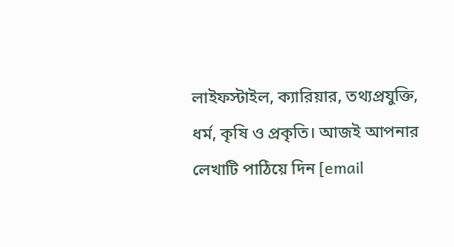লাইফস্টাইল, ক্যারিয়ার, তথ্যপ্রযুক্তি, ধর্ম, কৃষি ও প্রকৃতি। আজই আপনার লেখাটি পাঠিয়ে দিন [email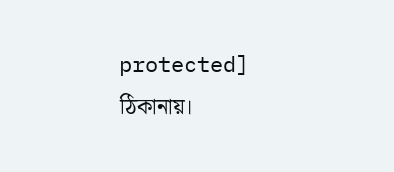protected] ঠিকানায়।